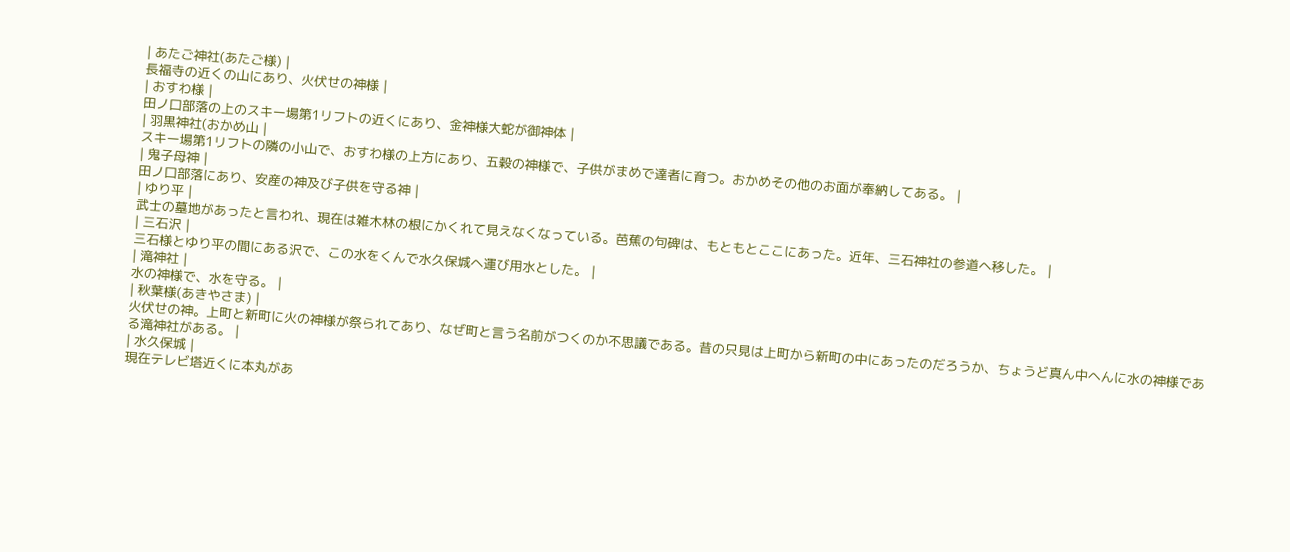| あたご神社(あたご様) |
長福寺の近くの山にあり、火伏せの神様 |
| おすわ様 |
田ノ口部落の上のスキー場第1リフトの近くにあり、金神様大蛇が御神体 |
| 羽黒神社(おかめ山 |
スキー場第1リフトの隣の小山で、おすわ様の上方にあり、五穀の神様で、子供がまめで達者に育つ。おかめその他のお面が奉納してある。 |
| 鬼子母神 |
田ノ口部落にあり、安産の神及び子供を守る神 |
| ゆり平 |
武士の墓地があったと言われ、現在は雑木林の根にかくれて見えなくなっている。芭蕉の句碑は、もともとここにあった。近年、三石神社の参道へ移した。 |
| 三石沢 |
三石様とゆり平の間にある沢で、この水をくんで水久保城へ運び用水とした。 |
| 滝神社 |
水の神様で、水を守る。 |
| 秋葉様(あきやさま) |
火伏せの神。上町と新町に火の神様が祭られてあり、なぜ町と言う名前がつくのか不思議である。昔の只見は上町から新町の中にあったのだろうか、ちょうど真ん中へんに水の神様である滝神社がある。 |
| 水久保城 |
現在テレビ塔近くに本丸があ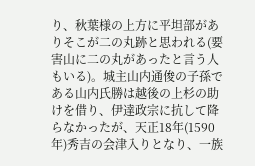り、秋葉様の上方に平坦部がありそこが二の丸跡と思われる(要害山に二の丸があったと言う人もいる)。城主山内通俊の子孫である山内氏勝は越後の上杉の助けを借り、伊達政宗に抗して降らなかったが、天正18年(1590年)秀吉の会津入りとなり、一族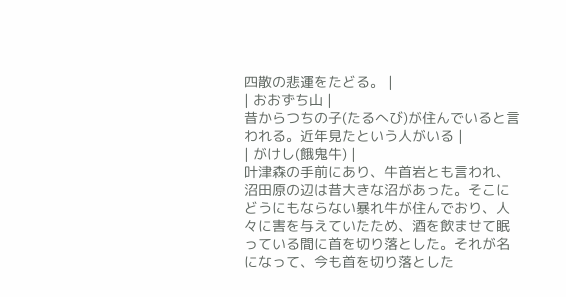四散の悲運をたどる。 |
| おおずち山 |
昔からつちの子(たるへび)が住んでいると言われる。近年見たという人がいる |
| がけし(餓鬼牛) |
叶津森の手前にあり、牛首岩とも言われ、沼田原の辺は昔大きな沼があった。そこにどうにもならない暴れ牛が住んでおり、人々に害を与えていたため、酒を飲ませて眠っている間に首を切り落とした。それが名になって、今も首を切り落とした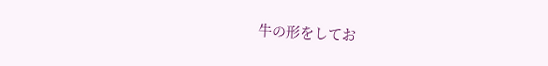牛の形をしてお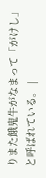りまた餓鬼牛がなまって「がけし」と呼ばれている。 |